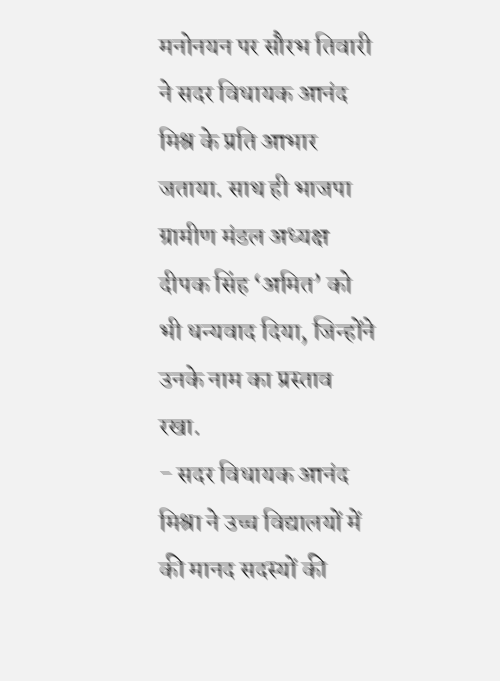मनोनयन पर सौरभ तिवारी ने सदर विधायक आनंद मिश्र के प्रति आभार जताया. साथ ही भाजपा ग्रामीण मंडल अध्यक्ष दीपक सिंह ‘अमित’ को भी धन्यवाद दिया, जिन्होंने उनके नाम का प्रस्ताव रखा.
- सदर विधायक आनंद मिश्रा ने उच्च विद्यालयों में की मानद सदस्यों की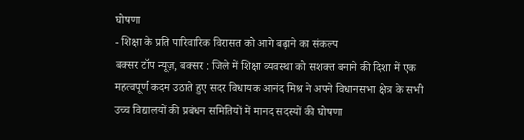घोषणा
- शिक्षा के प्रति पारिवारिक विरासत को आगे बढ़ाने का संकल्प
बक्सर टॉप न्यूज़, बक्सर : जिले में शिक्षा व्यवस्था को सशक्त बनाने की दिशा में एक महत्वपूर्ण कदम उठाते हुए सदर विधायक आनंद मिश्र ने अपने विधानसभा क्षेत्र के सभी उच्च विद्यालयों की प्रबंधन समितियों में मानद सदस्यों की घोषणा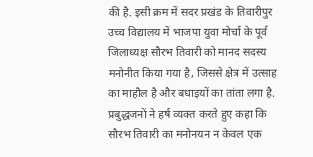की है. इसी क्रम में सदर प्रखंड के तिवारीपुर उच्च विद्यालय में भाजपा युवा मोर्चा के पूर्व जिलाध्यक्ष सौरभ तिवारी को मानद सदस्य मनोनीत किया गया है, जिससे क्षेत्र में उत्साह का माहौल है और बधाइयों का तांता लगा है.
प्रबुद्धजनों ने हर्ष व्यक्त करते हुए कहा कि सौरभ तिवारी का मनोनयन न केवल एक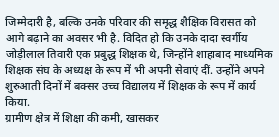जिम्मेदारी है, बल्कि उनके परिवार की समृद्ध शैक्षिक विरासत को आगे बढ़ाने का अवसर भी है. विदित हो कि उनके दादा स्वर्गीय जोड़ीलाल तिवारी एक प्रबुद्ध शिक्षक थे, जिन्होंने शाहाबाद माध्यमिक शिक्षक संघ के अध्यक्ष के रूप में भी अपनी सेवाएं दीं. उन्होंने अपने शुरुआती दिनों में बक्सर उच्च विद्यालय में शिक्षक के रूप में कार्य किया.
ग्रामीण क्षेत्र में शिक्षा की कमी, खासकर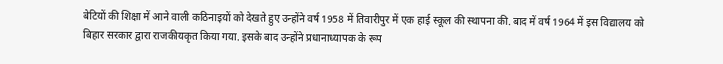बेटियों की शिक्षा में आने वाली कठिनाइयों को देखते हुए उन्होंने वर्ष 1958 में तिवारीपुर में एक हाई स्कूल की स्थापना की. बाद में वर्ष 1964 में इस विद्यालय को बिहार सरकार द्वारा राजकीयकृत किया गया. इसके बाद उन्होंने प्रधानाध्यापक के रूप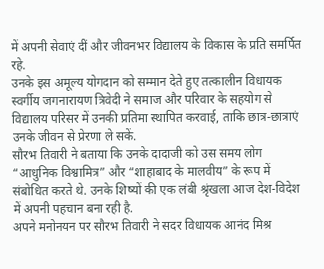में अपनी सेवाएं दीं और जीवनभर विद्यालय के विकास के प्रति समर्पित रहे.
उनके इस अमूल्य योगदान को सम्मान देते हुए तत्कालीन विधायक स्वर्गीय जगनारायण त्रिवेदी ने समाज और परिवार के सहयोग से विद्यालय परिसर में उनकी प्रतिमा स्थापित करवाई, ताकि छात्र-छात्राएं उनके जीवन से प्रेरणा ले सकें.
सौरभ तिवारी ने बताया कि उनके दादाजी को उस समय लोग “आधुनिक विश्वामित्र” और “शाहाबाद के मालवीय” के रूप में संबोधित करते थे. उनके शिष्यों की एक लंबी श्रृंखला आज देश-विदेश में अपनी पहचान बना रही है.
अपने मनोनयन पर सौरभ तिवारी ने सदर विधायक आनंद मिश्र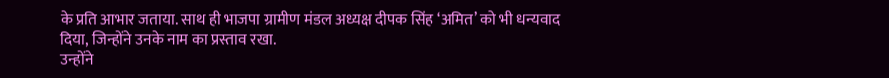के प्रति आभार जताया. साथ ही भाजपा ग्रामीण मंडल अध्यक्ष दीपक सिंह ‘अमित’ को भी धन्यवाद दिया, जिन्होंने उनके नाम का प्रस्ताव रखा.
उन्होंने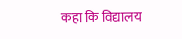कहा कि विद्यालय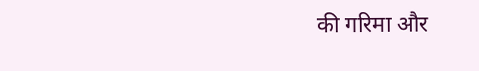की गरिमा और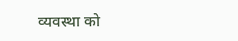व्यवस्था को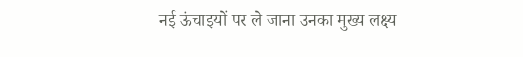नई ऊंचाइयों पर ले जाना उनका मुख्य लक्ष्य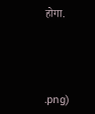होगा.




.png)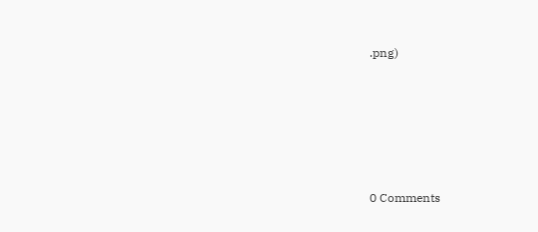.png)










0 Comments